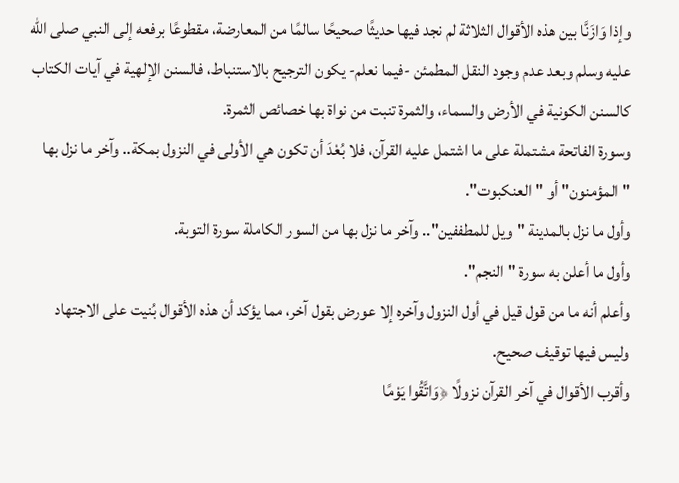وإذا وَازَنَّا بين هذه الأقوال الثلاثة لم نجد فيها حديثًا صحيحًا سالمًا من المعارضة، مقطوعًا برفعه إلى النبي صلى الله عليه وسلم وبعد عدم وجود النقل المطمئن -فيما نعلم- يكون الترجيح بالاستنباط، فالسنن الإلهية في آيات الكتاب كالسنن الكونية في الأرض والسماء، والثمرة تنبت من نواة بها خصائص الثمرة.
وسورة الفاتحة مشتملة على ما اشتمل عليه القرآن، فلا بُعْدَ أن تكون هي الأولى في النزول بمكة.. وآخر ما نزل بها "المؤمنون" أو "العنكبوت".
وأول ما نزل بالمدينة "ويل للمطففين".. وآخر ما نزل بها من السور الكاملة سورة التوبة.
وأول ما أعلن به سورة "النجم".
وأعلم أنه ما من قول قيل في أول النزول وآخره إلا عورض بقول آخر، مما يؤكد أن هذه الأقوال بُنيت على الاجتهاد وليس فيها توقيف صحيح.
وأقرب الأقوال في آخر القرآن نزولًا ﴿وَاتَّقُوا يَوْمًا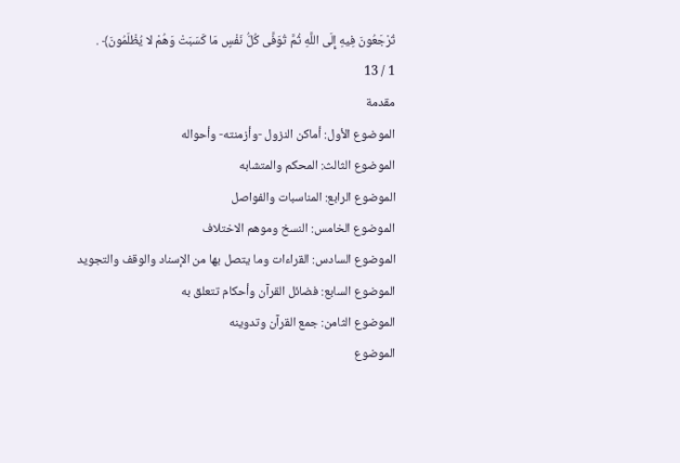تُرْجَعُونَ فِيهِ إِلَى اللَّهِ ثُمَّ تُوَفَّى كُلُّ نَفْسٍ مَا كَسَبَتْ وَهُمْ لا يُظْلَمُونَ﴾ .
1 / 13
مقدمة
الموضوع الأول: أماكن النزول -وأزمنته- وأحواله
الموضوع الثالث: المحكم والمتشابه
الموضوع الرابع: المناسبات والفواصل
الموضوع الخامس: النسخ وموهم الاختلاف
الموضوع السادس: القراءات وما يتصل بها من الإسناد والوقف والتجويد
الموضوع السابع: فضائل القرآن وأحكام تتعلق به
الموضوع الثامن: جمع القرآن وتدوينه
الموضوع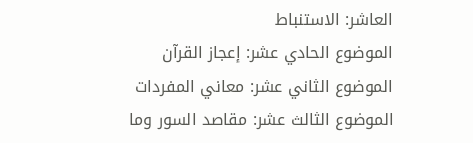العاشر: الاستنباط
الموضوع الحادي عشر: إعجاز القرآن
الموضوع الثاني عشر: معاني المفردات
الموضوع الثالث عشر: مقاصد السور وما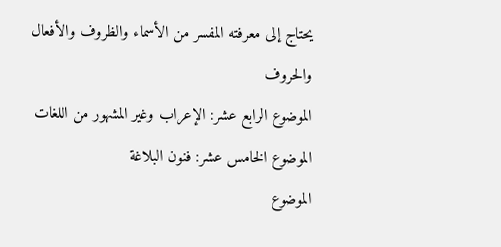يحتاج إلى معرفته المفسر من الأسماء والظروف والأفعال والحروف
الموضوع الرابع عشر: الإعراب وغير المشهور من اللغات
الموضوع الخامس عشر: فنون البلاغة
الموضوع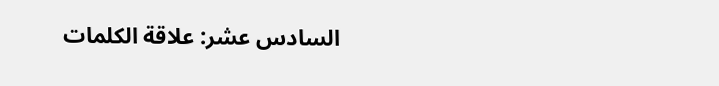السادس عشر: علاقة الكلمات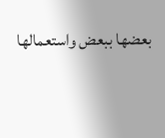بعضها ببعض واستعمالها